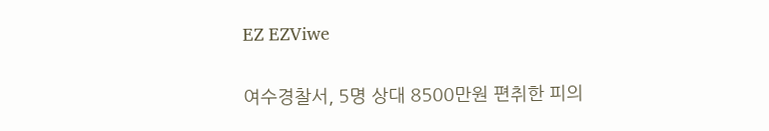EZ EZViwe

여수경찰서, 5명 상대 8500만원 편취한 피의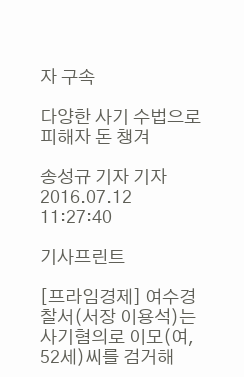자 구속

다양한 사기 수법으로 피해자 돈 챙겨

송성규 기자 기자  2016.07.12 11:27:40

기사프린트

[프라임경제] 여수경찰서(서장 이용석)는 사기혐의로 이모(여, 52세)씨를 검거해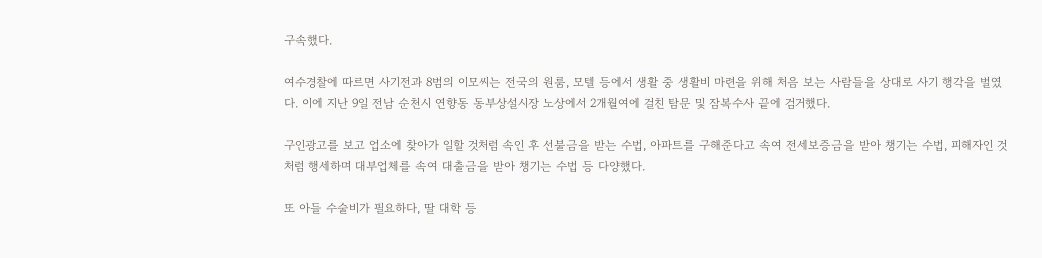구속했다.

여수경찰에 따르면 사기전과 8범의 이모씨는 전국의 원룸, 모텔 등에서 생활 중 생활비 마련을 위해 처음 보는 사람들을 상대로 사기 행각을 벌였다. 이에 지난 9일 전남 순천시 연향동 동부상설시장 노상에서 2개월여에 걸친 탐문 및 잠복수사 끝에 검거했다.

구인광고를 보고 업소에 찾아가 일할 것처럼 속인 후 선불금을 받는 수법, 아파트를 구해준다고 속여 전세보증금을 받아 챙기는 수법, 피해자인 것처럼 행세하며 대부업체를 속여 대출금을 받아 챙기는 수법 등 다양했다.

또 아들 수술비가 필요하다, 딸 대학 등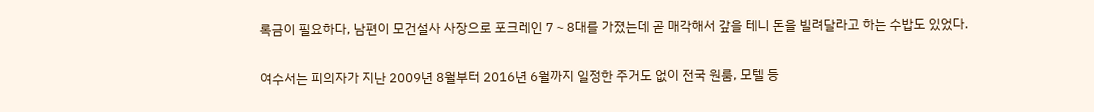록금이 필요하다, 남편이 모건설사 사장으로 포크레인 7∼8대를 가졌는데 곧 매각해서 갚을 테니 돈을 빌려달라고 하는 수밥도 있었다.

여수서는 피의자가 지난 2009년 8월부터 2016년 6월까지 일정한 주거도 없이 전국 원룸, 모텔 등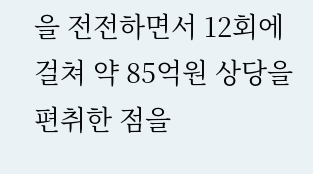을 전전하면서 12회에 걸쳐 약 85억원 상당을 편취한 점을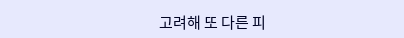고려해 또 다른 피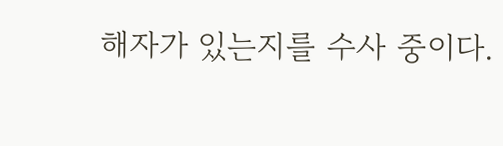해자가 있는지를 수사 중이다.